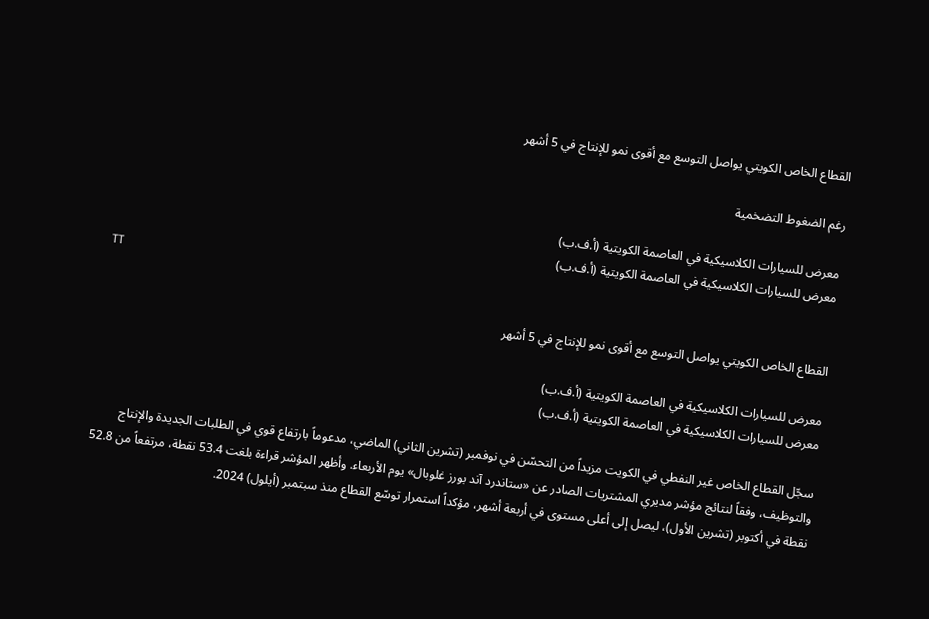القطاع الخاص الكويتي يواصل التوسع مع أقوى نمو للإنتاج في 5 أشهر

رغم الضغوط التضخمية

معرض للسيارات الكلاسيكية في العاصمة الكويتية (أ.ف.ب)
معرض للسيارات الكلاسيكية في العاصمة الكويتية (أ.ف.ب)
TT

القطاع الخاص الكويتي يواصل التوسع مع أقوى نمو للإنتاج في 5 أشهر

معرض للسيارات الكلاسيكية في العاصمة الكويتية (أ.ف.ب)
معرض للسيارات الكلاسيكية في العاصمة الكويتية (أ.ف.ب)

سجّل القطاع الخاص غير النفطي في الكويت مزيداً من التحسّن في نوفمبر (تشرين الثاني) الماضي، مدعوماً بارتفاع قوي في الطلبات الجديدة والإنتاج والتوظيف، وفقاً لنتائج مؤشر مديري المشتريات الصادر عن «ستاندرد آند بورز غلوبال» يوم الأربعاء. وأظهر المؤشر قراءة بلغت 53.4 نقطة، مرتفعاً من 52.8 نقطة في أكتوبر (تشرين الأول)، ليصل إلى أعلى مستوى في أربعة أشهر، مؤكداً استمرار توسّع القطاع منذ سبتمبر (أيلول) 2024.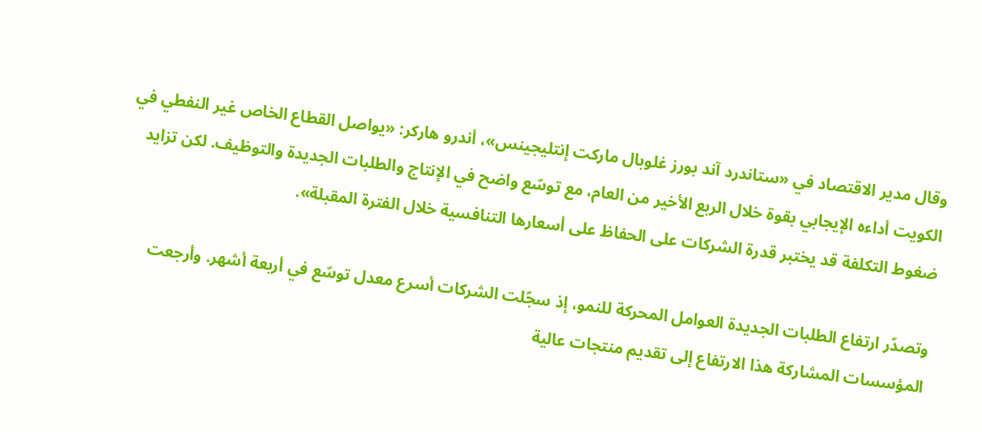وقال مدير الاقتصاد في «ستاندرد آند بورز غلوبال ماركت إنتليجينس»، أندرو هاركر: «يواصل القطاع الخاص غير النفطي في الكويت أداءه الإيجابي بقوة خلال الربع الأخير من العام، مع توسّع واضح في الإنتاج والطلبات الجديدة والتوظيف. لكن تزايد ضغوط التكلفة قد يختبر قدرة الشركات على الحفاظ على أسعارها التنافسية خلال الفترة المقبلة».

وتصدّر ارتفاع الطلبات الجديدة العوامل المحركة للنمو، إذ سجّلت الشركات أسرع معدل توسّع في أربعة أشهر. وأرجعت المؤسسات المشاركة هذا الارتفاع إلى تقديم منتجات عالية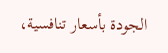الجودة بأسعار تنافسية،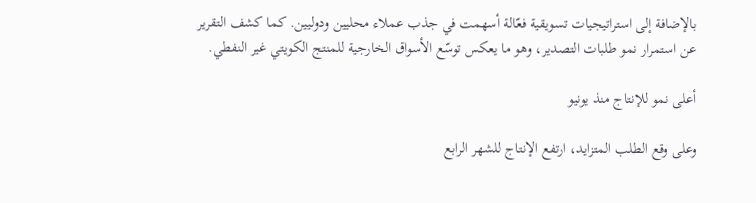بالإضافة إلى استراتيجيات تسويقية فعّالة أسهمت في جذب عملاء محليين ودوليين. كما كشف التقرير عن استمرار نمو طلبات التصدير، وهو ما يعكس توسّع الأسواق الخارجية للمنتج الكويتي غير النفطي.

أعلى نمو للإنتاج منذ يونيو

وعلى وقع الطلب المتزايد، ارتفع الإنتاج للشهر الرابع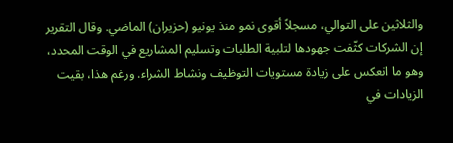والثلاثين على التوالي، مسجلاً أقوى نمو منذ يونيو (حزيران) الماضي. وقال التقرير إن الشركات كثّفت جهودها لتلبية الطلبات وتسليم المشاريع في الوقت المحدد، وهو ما انعكس على زيادة مستويات التوظيف ونشاط الشراء. ورغم هذا، بقيت الزيادات في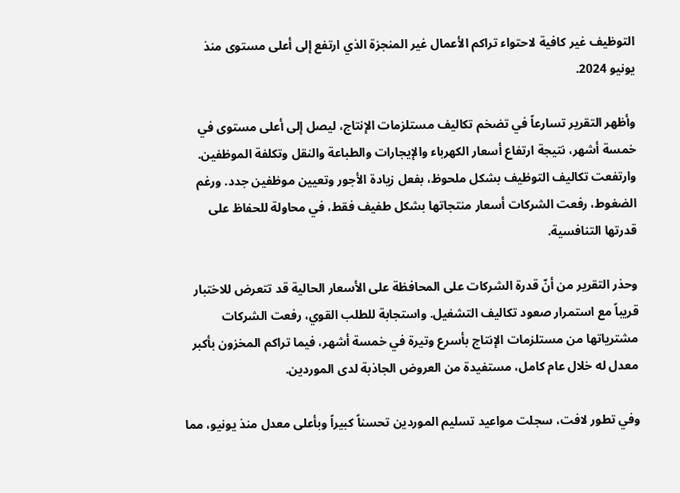التوظيف غير كافية لاحتواء تراكم الأعمال غير المنجزة الذي ارتفع إلى أعلى مستوى منذ يونيو 2024.

وأظهر التقرير تسارعاً في تضخم تكاليف مستلزمات الإنتاج، ليصل إلى أعلى مستوى في خمسة أشهر، نتيجة ارتفاع أسعار الكهرباء والإيجارات والطباعة والنقل وتكلفة الموظفين. وارتفعت تكاليف التوظيف بشكل ملحوظ، بفعل زيادة الأجور وتعيين موظفين جدد. ورغم الضغوط، رفعت الشركات أسعار منتجاتها بشكل طفيف فقط، في محاولة للحفاظ على قدرتها التنافسية.

وحذر التقرير من أنّ قدرة الشركات على المحافظة على الأسعار الحالية قد تتعرض للاختبار قريباً مع استمرار صعود تكاليف التشغيل. واستجابة للطلب القوي، رفعت الشركات مشترياتها من مستلزمات الإنتاج بأسرع وتيرة في خمسة أشهر، فيما تراكم المخزون بأكبر معدل له خلال عام كامل، مستفيدة من العروض الجاذبة لدى الموردين.

وفي تطور لافت، سجلت مواعيد تسليم الموردين تحسناً كبيراً وبأعلى معدل منذ يونيو، مما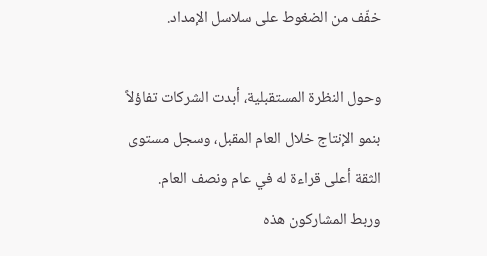خفّف من الضغوط على سلاسل الإمداد.

وحول النظرة المستقبلية، أبدت الشركات تفاؤلاً بنمو الإنتاج خلال العام المقبل، وسجل مستوى الثقة أعلى قراءة له في عام ونصف العام. وربط المشاركون هذه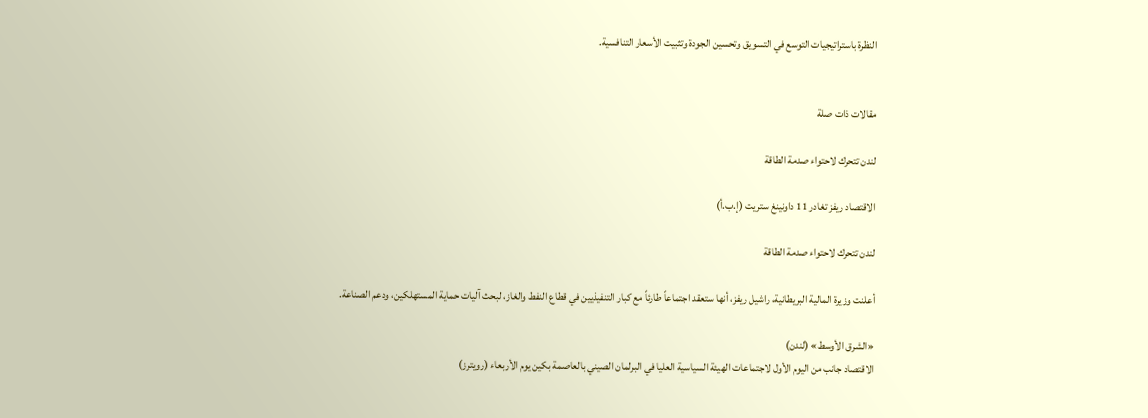النظرة باستراتيجيات التوسع في التسويق وتحسين الجودة وتثبيت الأسعار التنافسية.


مقالات ذات صلة

لندن تتحرك لاحتواء صدمة الطاقة

الاقتصاد ريفز تغادر 11 داونينغ ستريت (إ.ب.أ)

لندن تتحرك لاحتواء صدمة الطاقة

أعلنت وزيرة المالية البريطانية، راشيل ريفز، أنها ستعقد اجتماعاً طارئاً مع كبار التنفيذيين في قطاع النفط والغاز، لبحث آليات حماية المستهلكين، ودعم الصناعة.

«الشرق الأوسط» (لندن)
الاقتصاد جانب من اليوم الأول لاجتماعات الهيئة السياسية العليا في البرلمان الصيني بالعاصمة بكين يوم الأربعاء (رويترز)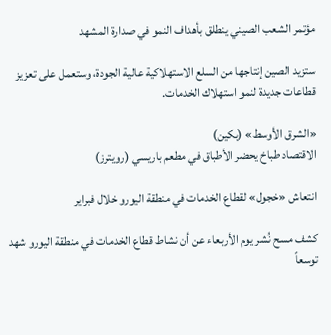مؤتمر الشعب الصيني ينطلق بأهداف النمو في صدارة المشهد

ستزيد الصين إنتاجها من السلع الاستهلاكية عالية الجودة، وستعمل على تعزيز قطاعات جديدة لنمو استهلاك الخدمات.

«الشرق الأوسط» (بكين)
الاقتصاد طباخ يحضر الأطباق في مطعم باريسي (رويترز)

انتعاش «خجول» لقطاع الخدمات في منطقة اليورو خلال فبراير

كشف مسح نُشر يوم الأربعاء عن أن نشاط قطاع الخدمات في منطقة اليورو شهد توسعاً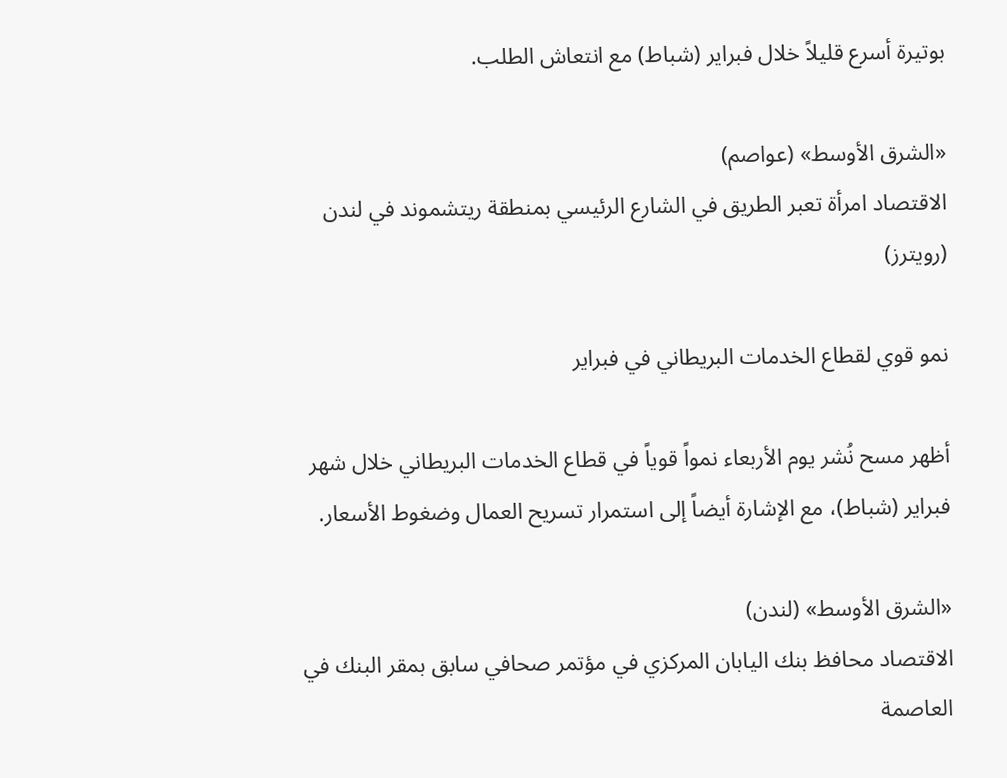بوتيرة أسرع قليلاً خلال فبراير (شباط) مع انتعاش الطلب.

«الشرق الأوسط» (عواصم)
الاقتصاد امرأة تعبر الطريق في الشارع الرئيسي بمنطقة ريتشموند في لندن (رويترز)

نمو قوي لقطاع الخدمات البريطاني في فبراير

أظهر مسح نُشر يوم الأربعاء نمواً قوياً في قطاع الخدمات البريطاني خلال شهر فبراير (شباط)، مع الإشارة أيضاً إلى استمرار تسريح العمال وضغوط الأسعار.

«الشرق الأوسط» (لندن)
الاقتصاد محافظ بنك اليابان المركزي في مؤتمر صحافي سابق بمقر البنك في العاصمة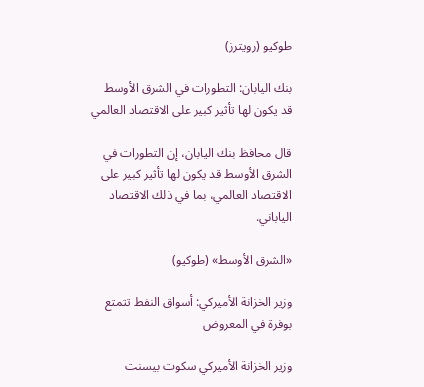طوكيو (رويترز)

بنك اليابان: التطورات في الشرق الأوسط قد يكون لها تأثير كبير على الاقتصاد العالمي

قال محافظ بنك اليابان، إن التطورات في الشرق الأوسط قد يكون لها تأثير كبير على الاقتصاد العالمي، بما في ذلك الاقتصاد الياباني.

«الشرق الأوسط» (طوكيو)

وزير الخزانة الأميركي: أسواق النفط تتمتع بوفرة في المعروض

وزير الخزانة الأميركي سكوت بيسنت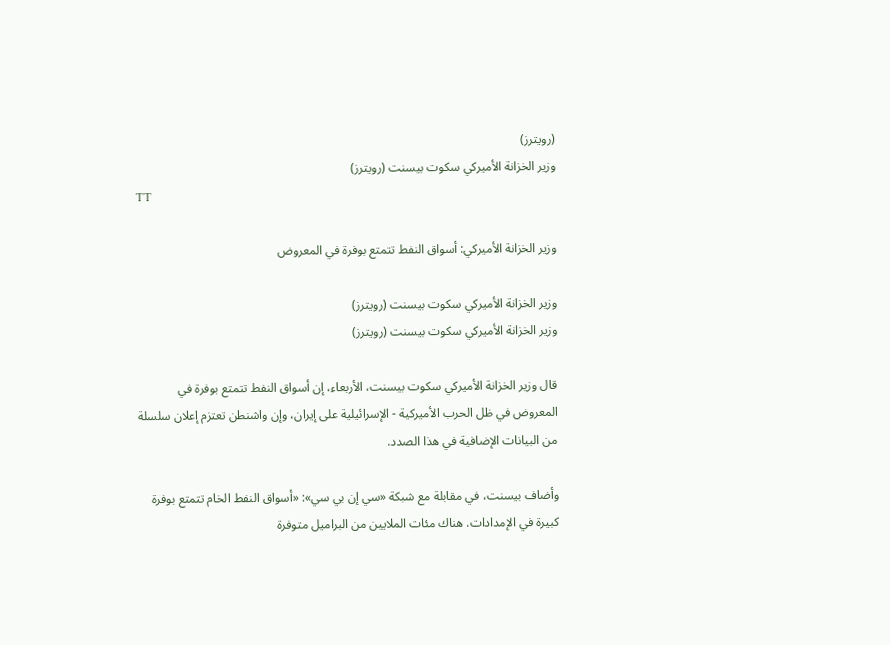(رويترز)
وزير الخزانة الأميركي سكوت بيسنت (رويترز)
TT

وزير الخزانة الأميركي: أسواق النفط تتمتع بوفرة في المعروض

وزير الخزانة الأميركي سكوت بيسنت (رويترز)
وزير الخزانة الأميركي سكوت بيسنت (رويترز)

قال وزير الخزانة الأميركي سكوت بيسنت، الأربعاء، إن أسواق النفط تتمتع بوفرة في المعروض في ظل الحرب الأميركية - الإسرائيلية على إيران، وإن واشنطن تعتزم إعلان سلسلة من البيانات الإضافية في هذا الصدد.

وأضاف بيسنت، في مقابلة مع شبكة «سي إن بي سي»: «أسواق النفط الخام تتمتع بوفرة كبيرة في الإمدادات. هناك مئات الملايين من البراميل متوفرة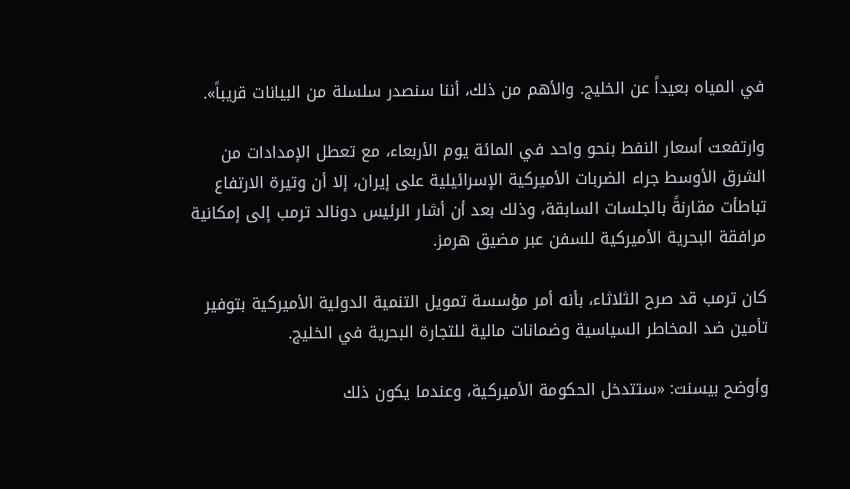في المياه بعيداً عن الخليج. والأهم من ذلك، أننا سنصدر سلسلة من البيانات قريباً».

وارتفعت أسعار النفط بنحو واحد في المائة يوم الأربعاء، مع تعطل الإمدادات من الشرق الأوسط جراء الضربات الأميركية الإسرائيلية على إيران، إلا أن وتيرة الارتفاع تباطأت مقارنةً بالجلسات السابقة، وذلك بعد أن أشار الرئيس دونالد ترمب إلى إمكانية مرافقة البحرية الأميركية للسفن عبر مضيق هرمز.

كان ترمب قد صرح الثلاثاء، بأنه أمر مؤسسة تمويل التنمية الدولية الأميركية بتوفير تأمين ضد المخاطر السياسية وضمانات مالية للتجارة البحرية في الخليج.

وأوضح بيسنت: «ستتدخل الحكومة الأميركية، وعندما يكون ذلك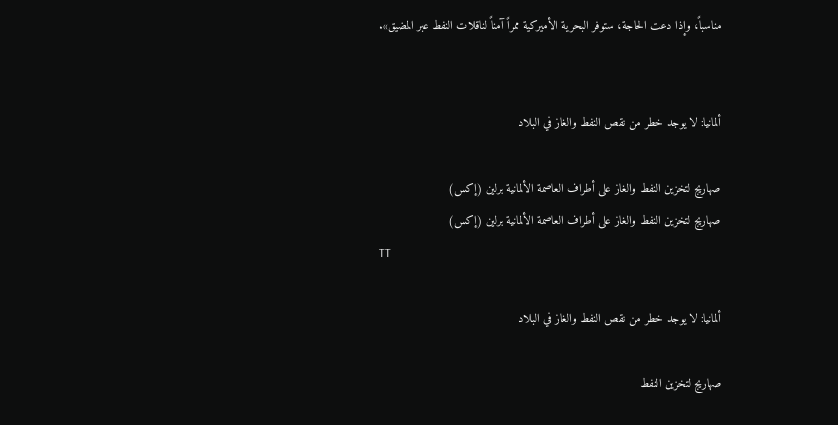مناسباً، وإذا دعت الحاجة، ستوفر البحرية الأميركية ممراً آمناً لناقلات النفط عبر المضيق».


ألمانيا: لا يوجد خطر من نقص النفط والغاز في البلاد

صهاريج لتخزين النفط والغاز على أطراف العاصمة الألمانية برلين (إكس)
صهاريج لتخزين النفط والغاز على أطراف العاصمة الألمانية برلين (إكس)
TT

ألمانيا: لا يوجد خطر من نقص النفط والغاز في البلاد

صهاريج لتخزين النفط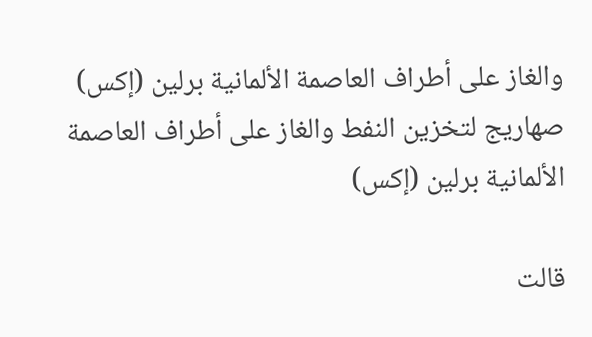والغاز على أطراف العاصمة الألمانية برلين (إكس)
صهاريج لتخزين النفط والغاز على أطراف العاصمة الألمانية برلين (إكس)

قالت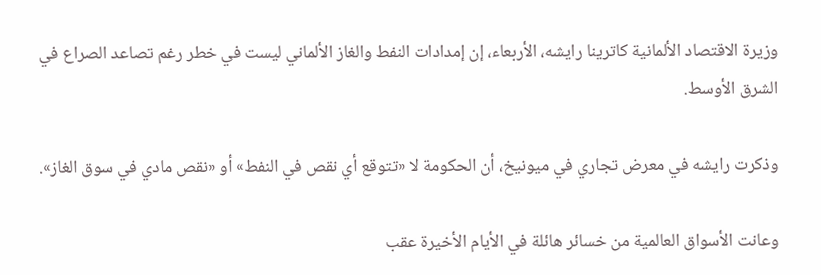وزيرة الاقتصاد الألمانية كاترينا رايشه، الأربعاء، إن إمدادات النفط والغاز الألماني ليست في خطر رغم تصاعد الصراع في الشرق الأوسط.

وذكرت رايشه في معرض تجاري في ميونيخ، أن الحكومة لا «تتوقع أي نقص في النفط» أو «نقص مادي في سوق الغاز».

وعانت الأسواق العالمية من خسائر هائلة في الأيام الأخيرة عقب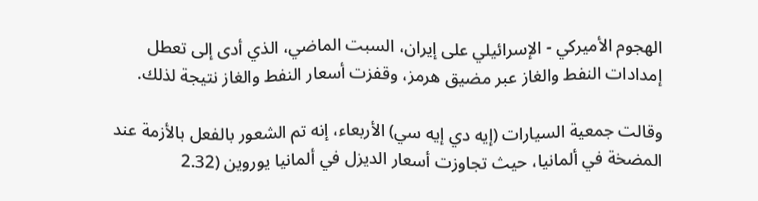الهجوم الأميركي - الإسرائيلي على إيران، السبت الماضي، الذي أدى إلى تعطل إمدادات النفط والغاز عبر مضيق هرمز، وقفزت أسعار النفط والغاز نتيجة لذلك.

وقالت جمعية السيارات (إيه دي إيه سي) الأربعاء، إنه تم الشعور بالفعل بالأزمة عند المضخة في ألمانيا، حيث تجاوزت أسعار الديزل في ألمانيا يوروين (2.32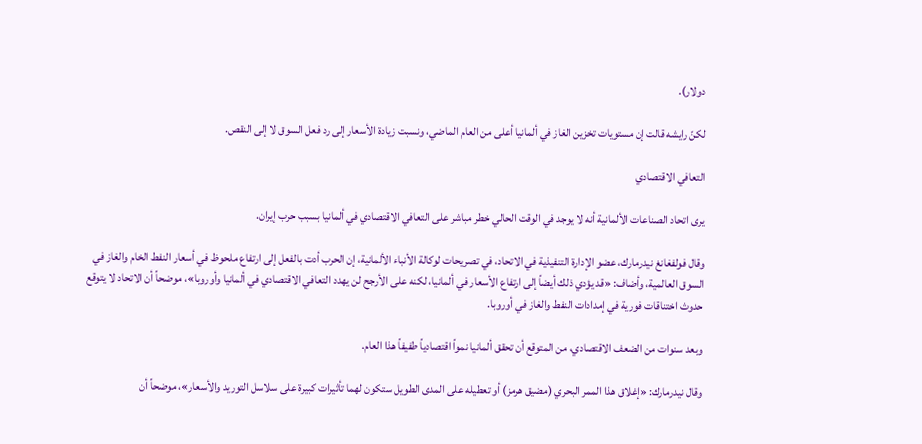دولار).

لكنّ رايشه قالت إن مستويات تخزين الغاز في ألمانيا أعلى من العام الماضي، ونسبت زيادة الأسعار إلى رد فعل السوق لا إلى النقص.

التعافي الاقتصادي

يرى اتحاد الصناعات الألمانية أنه لا يوجد في الوقت الحالي خطر مباشر على التعافي الاقتصادي في ألمانيا بسبب حرب إيران.

وقال فولفغانغ نيدرمارك، عضو الإدارة التنفيذية في الاتحاد، في تصريحات لوكالة الأنباء الألمانية، إن الحرب أدت بالفعل إلى ارتفاع ملحوظ في أسعار النفط الخام والغاز في السوق العالمية، وأضاف: «قد يؤدي ذلك أيضاً إلى ارتفاع الأسعار في ألمانيا، لكنه على الأرجح لن يهدد التعافي الاقتصادي في ألمانيا وأوروبا»، موضحاً أن الاتحاد لا يتوقع حدوث اختناقات فورية في إمدادات النفط والغاز في أوروبا.

وبعد سنوات من الضعف الاقتصادي، من المتوقع أن تحقق ألمانيا نمواً اقتصادياً طفيفاً هذا العام.

وقال نيدرمارك: «إغلاق هذا الممر البحري (مضيق هرمز) أو تعطيله على المدى الطويل ستكون لهما تأثيرات كبيرة على سلاسل التوريد والأسعار»، موضحاً أن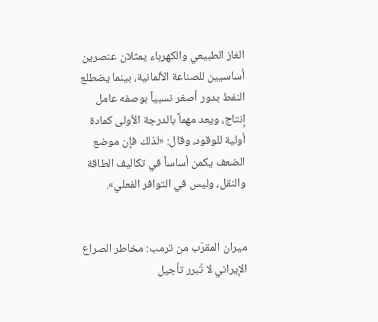الغاز الطبيعي والكهرباء يمثلان عنصرين أساسيين للصناعة الألمانية، بينما يضطلع النفط بدور أصغر نسبياً بوصفه عامل إنتاج، ويعد مهماً بالدرجة الأولى كمادة أولية للوقود، وقال: «لذلك فإن موضع الضعف يكمن أساساً في تكاليف الطاقة والنقل، وليس في التوافر الفعلي».


ميران المقرّب من ترمب: مخاطر الصراع الإيراني لا تُبرر تأجيل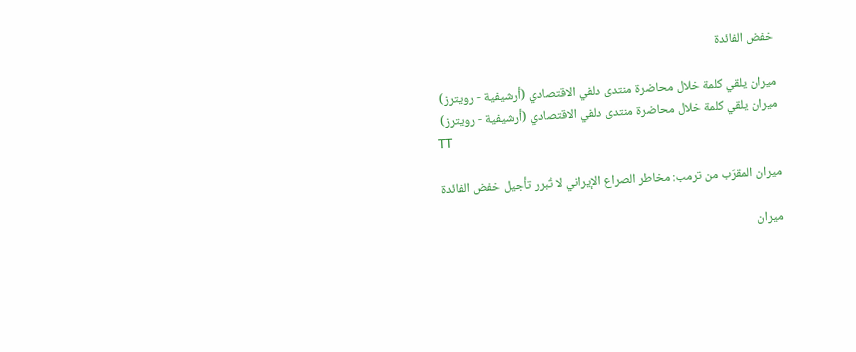خفض الفائدة

ميران يلقي كلمة خلال محاضرة منتدى دلفي الاقتصادي (أرشيفية - رويترز)
ميران يلقي كلمة خلال محاضرة منتدى دلفي الاقتصادي (أرشيفية - رويترز)
TT

ميران المقرّب من ترمب: مخاطر الصراع الإيراني لا تُبرر تأجيل خفض الفائدة

ميران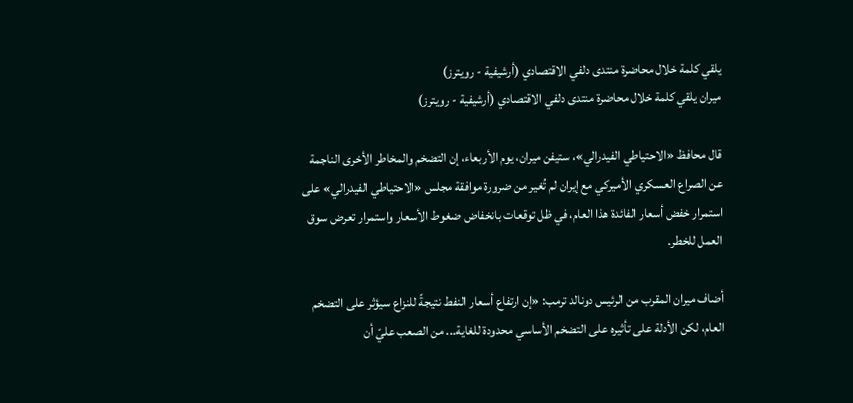يلقي كلمة خلال محاضرة منتدى دلفي الاقتصادي (أرشيفية - رويترز)
ميران يلقي كلمة خلال محاضرة منتدى دلفي الاقتصادي (أرشيفية - رويترز)

قال محافظ «الاحتياطي الفيدرالي»، ستيفن ميران، يوم الأربعاء، إن التضخم والمخاطر الأخرى الناجمة عن الصراع العسكري الأميركي مع إيران لم تُغير من ضرورة موافقة مجلس «الاحتياطي الفيدرالي» على استمرار خفض أسعار الفائدة هذا العام، في ظل توقعات بانخفاض ضغوط الأسعار واستمرار تعرض سوق العمل للخطر.

أضاف ميران المقرب من الرئيس دونالد ترمب: «إن ارتفاع أسعار النفط نتيجةً للنزاع سيؤثر على التضخم العام، لكن الأدلة على تأثيره على التضخم الأساسي محدودة للغاية... من الصعب عليّ أن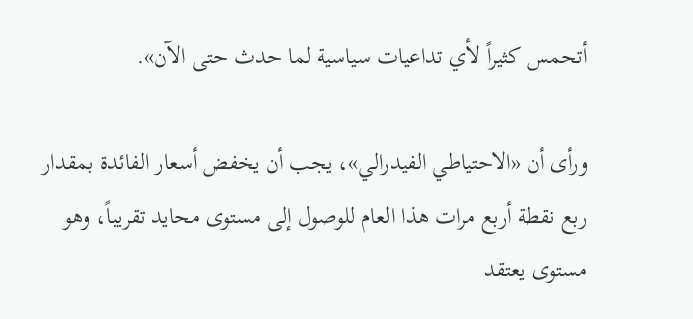أتحمس كثيراً لأي تداعيات سياسية لما حدث حتى الآن».

ورأى أن «الاحتياطي الفيدرالي»، يجب أن يخفض أسعار الفائدة بمقدار ربع نقطة أربع مرات هذا العام للوصول إلى مستوى محايد تقريباً، وهو مستوى يعتقد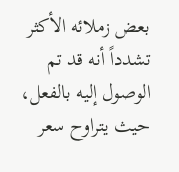بعض زملائه الأكثر تشدداً أنه قد تم الوصول إليه بالفعل، حيث يتراوح سعر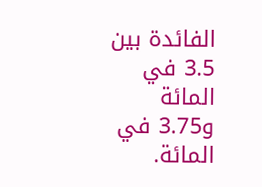الفائدة بين 3.5 في المائة و3.75 في المائة.